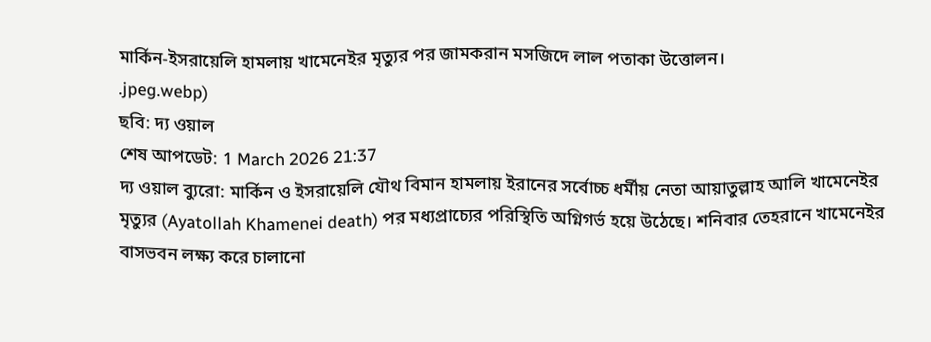মার্কিন-ইসরায়েলি হামলায় খামেনেইর মৃত্যুর পর জামকরান মসজিদে লাল পতাকা উত্তোলন।
.jpeg.webp)
ছবি: দ্য ওয়াল
শেষ আপডেট: 1 March 2026 21:37
দ্য ওয়াল ব্যুরো: মার্কিন ও ইসরায়েলি যৌথ বিমান হামলায় ইরানের সর্বোচ্চ ধর্মীয় নেতা আয়াতুল্লাহ আলি খামেনেইর মৃত্যুর (Ayatollah Khamenei death) পর মধ্যপ্রাচ্যের পরিস্থিতি অগ্নিগর্ভ হয়ে উঠেছে। শনিবার তেহরানে খামেনেইর বাসভবন লক্ষ্য করে চালানো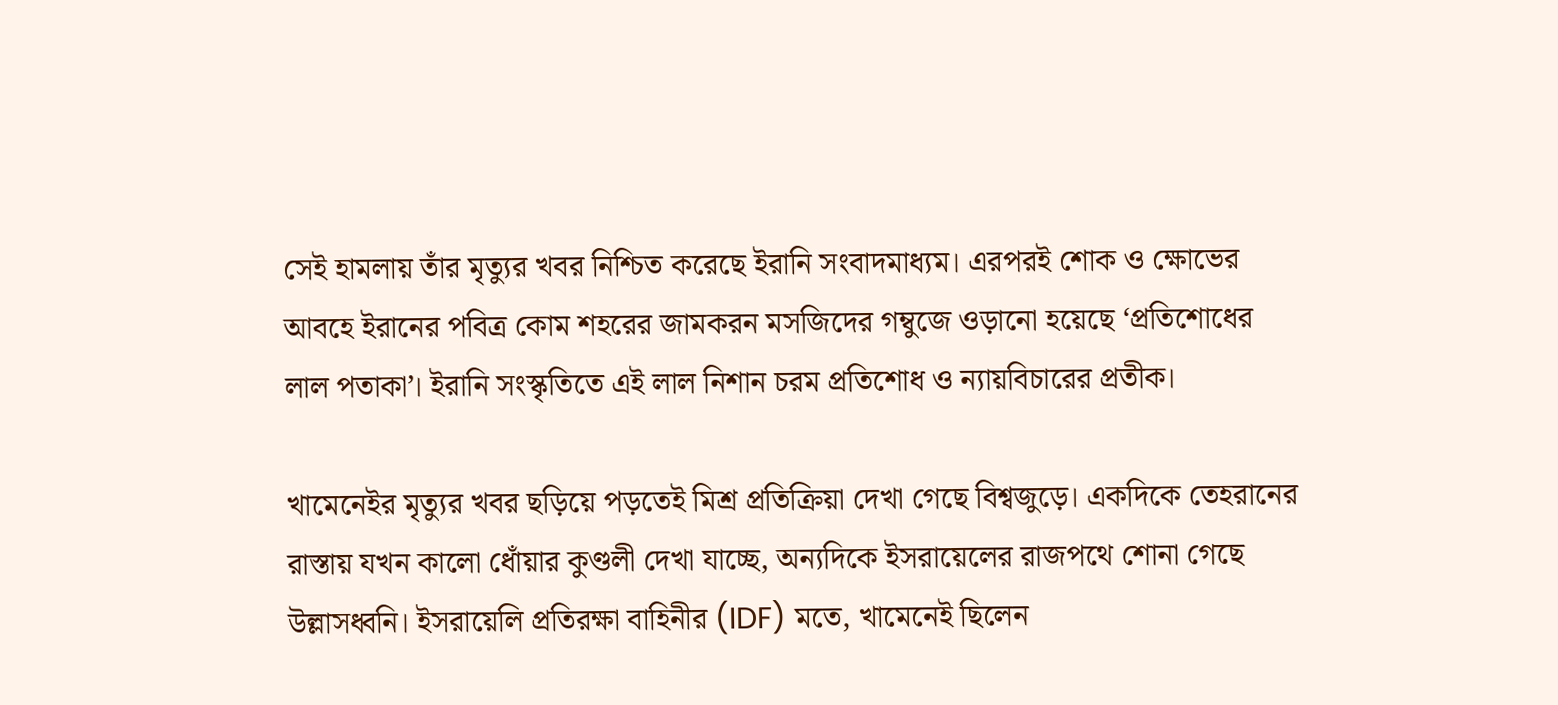সেই হামলায় তাঁর মৃত্যুর খবর নিশ্চিত করেছে ইরানি সংবাদমাধ্যম। এরপরই শোক ও ক্ষোভের আবহে ইরানের পবিত্র কোম শহরের জামকরন মসজিদের গম্বুজে ওড়ানো হয়েছে ‘প্রতিশোধের লাল পতাকা’। ইরানি সংস্কৃতিতে এই লাল নিশান চরম প্রতিশোধ ও ন্যায়বিচারের প্রতীক।

খামেনেইর মৃত্যুর খবর ছড়িয়ে পড়তেই মিশ্র প্রতিক্রিয়া দেখা গেছে বিশ্বজুড়ে। একদিকে তেহরানের রাস্তায় যখন কালো ধোঁয়ার কুণ্ডলী দেখা যাচ্ছে, অন্যদিকে ইসরায়েলের রাজপথে শোনা গেছে উল্লাসধ্বনি। ইসরায়েলি প্রতিরক্ষা বাহিনীর (IDF) মতে, খামেনেই ছিলেন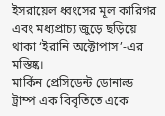ইসরায়েল ধ্বংসের মূল কারিগর এবং মধ্যপ্রাচ্য জুড়ে ছড়িয়ে থাকা ‘ইরানি অক্টোপাস’-এর মস্তিষ্ক।
মার্কিন প্রেসিডেন্ট ডোনাল্ড ট্রাম্প এক বিবৃতিতে একে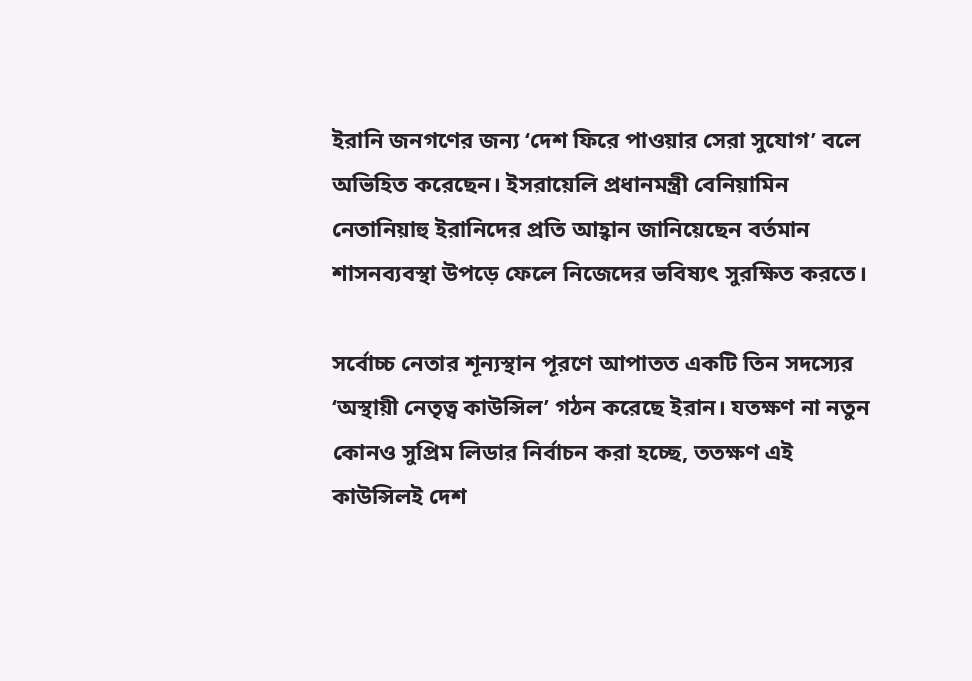ইরানি জনগণের জন্য ‘দেশ ফিরে পাওয়ার সেরা সুযোগ’ বলে অভিহিত করেছেন। ইসরায়েলি প্রধানমন্ত্রী বেনিয়ামিন নেতানিয়াহু ইরানিদের প্রতি আহ্বান জানিয়েছেন বর্তমান শাসনব্যবস্থা উপড়ে ফেলে নিজেদের ভবিষ্যৎ সুরক্ষিত করতে।

সর্বোচ্চ নেতার শূন্যস্থান পূরণে আপাতত একটি তিন সদস্যের ‘অস্থায়ী নেতৃত্ব কাউন্সিল’ গঠন করেছে ইরান। যতক্ষণ না নতুন কোনও সুপ্রিম লিডার নির্বাচন করা হচ্ছে, ততক্ষণ এই কাউন্সিলই দেশ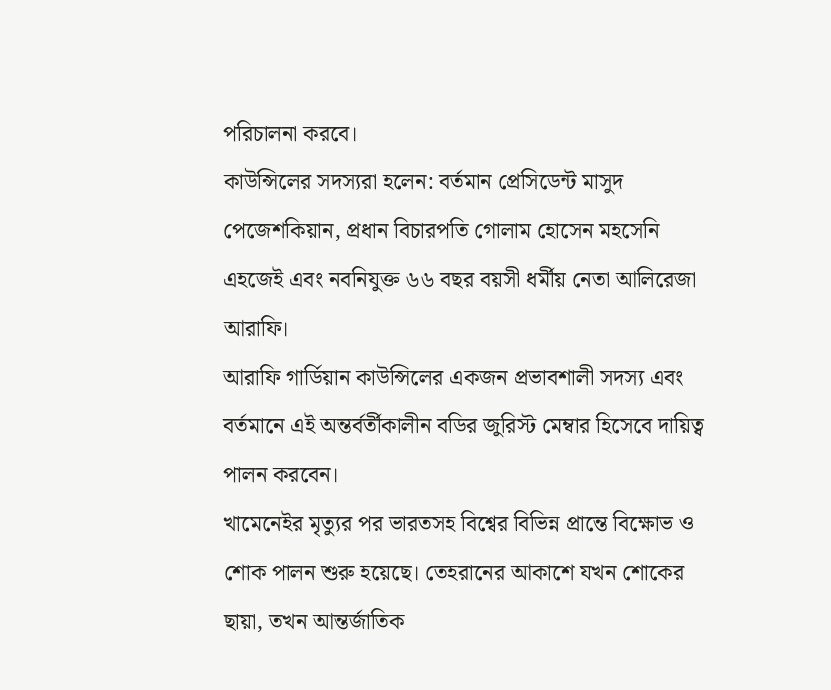পরিচালনা করবে।
কাউন্সিলের সদস্যরা হলেন: বর্তমান প্রেসিডেন্ট মাসুদ পেজেশকিয়ান, প্রধান বিচারপতি গোলাম হোসেন মহসেনি এহজেই এবং নবনিযুক্ত ৬৬ বছর বয়সী ধর্মীয় নেতা আলিরেজা আরাফি।
আরাফি গার্ডিয়ান কাউন্সিলের একজন প্রভাবশালী সদস্য এবং বর্তমানে এই অন্তর্বর্তীকালীন বডির জুরিস্ট মেম্বার হিসেবে দায়িত্ব পালন করবেন।
খামেনেইর মৃত্যুর পর ভারতসহ বিশ্বের বিভিন্ন প্রান্তে বিক্ষোভ ও শোক পালন শুরু হয়েছে। তেহরানের আকাশে যখন শোকের ছায়া, তখন আন্তর্জাতিক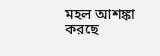মহল আশঙ্কা করছে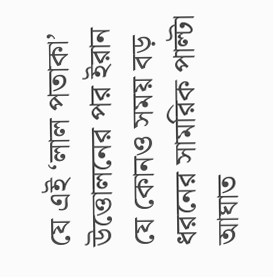যে এই ‘লাল পতাকা’ উত্তোলনের পর ইরান যে কোনও সময় বড় ধরনের সামরিক পাল্টা আঘাত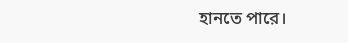হানতে পারে।